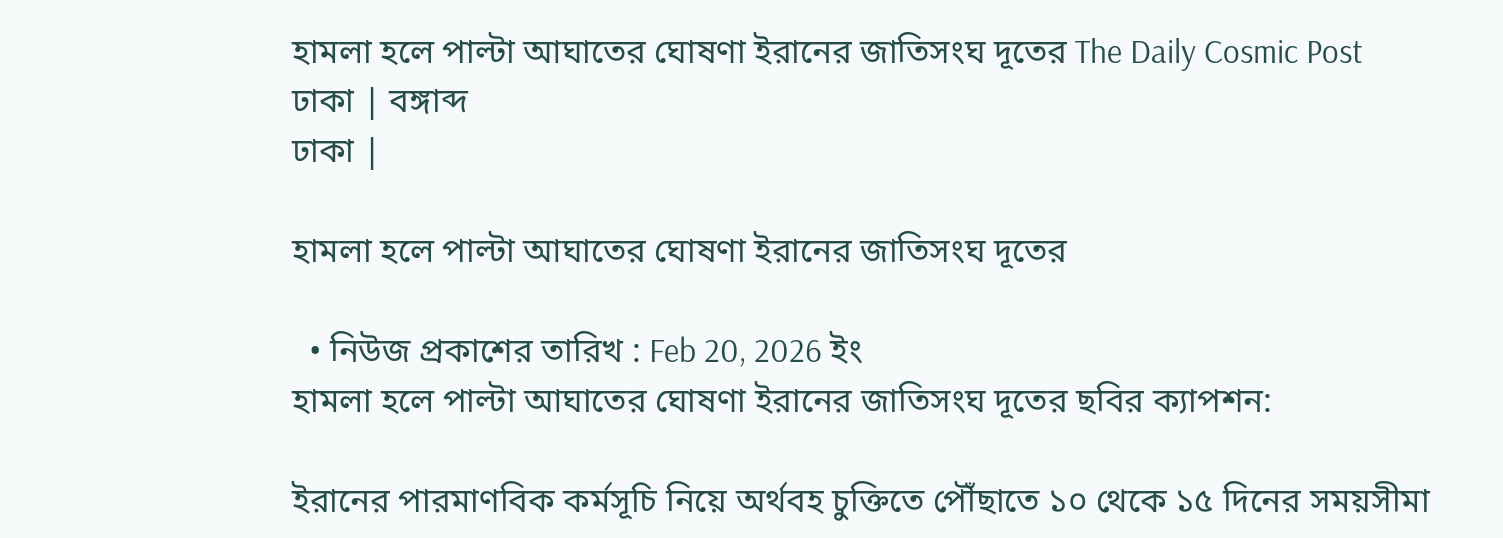হামলা হলে পাল্টা আঘাতের ঘোষণা ইরানের জাতিসংঘ দূতের The Daily Cosmic Post
ঢাকা | বঙ্গাব্দ
ঢাকা |

হামলা হলে পাল্টা আঘাতের ঘোষণা ইরানের জাতিসংঘ দূতের

  • নিউজ প্রকাশের তারিখ : Feb 20, 2026 ইং
হামলা হলে পাল্টা আঘাতের ঘোষণা ইরানের জাতিসংঘ দূতের ছবির ক্যাপশন:

ইরানের পারমাণবিক কর্মসূচি নিয়ে অর্থবহ চুক্তিতে পৌঁছাতে ১০ থেকে ১৫ দিনের সময়সীমা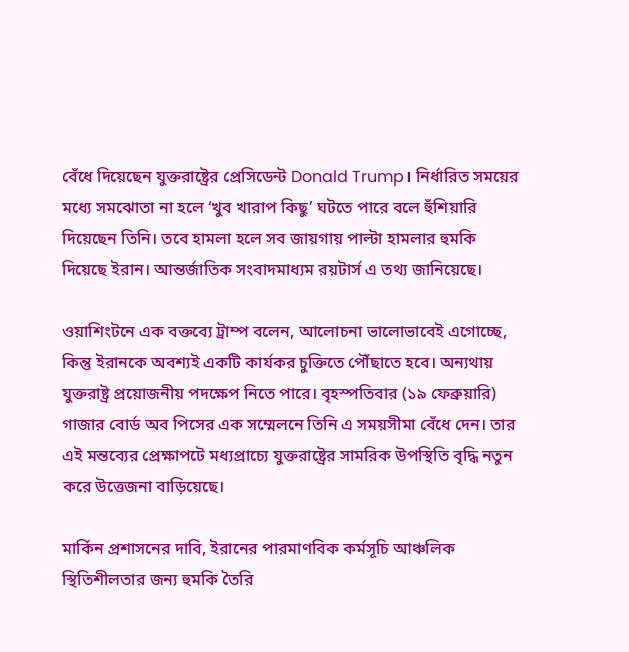বেঁধে দিয়েছেন যুক্তরাষ্ট্রের প্রেসিডেন্ট Donald Trump। নির্ধারিত সময়ের মধ্যে সমঝোতা না হলে ‘খুব খারাপ কিছু’ ঘটতে পারে বলে হুঁশিয়ারি দিয়েছেন তিনি। তবে হামলা হলে সব জায়গায় পাল্টা হামলার হুমকি দিয়েছে ইরান। আন্তর্জাতিক সংবাদমাধ্যম রয়টার্স এ তথ্য জানিয়েছে।

ওয়াশিংটনে এক বক্তব্যে ট্রাম্প বলেন, আলোচনা ভালোভাবেই এগোচ্ছে, কিন্তু ইরানকে অবশ্যই একটি কার্যকর চুক্তিতে পৌঁছাতে হবে। অন্যথায় যুক্তরাষ্ট্র প্রয়োজনীয় পদক্ষেপ নিতে পারে। বৃহস্পতিবার (১৯ ফেব্রুয়ারি) গাজার বোর্ড অব পিসের এক সম্মেলনে তিনি এ সময়সীমা বেঁধে দেন। তার এই মন্তব্যের প্রেক্ষাপটে মধ্যপ্রাচ্যে যুক্তরাষ্ট্রের সামরিক উপস্থিতি বৃদ্ধি নতুন করে উত্তেজনা বাড়িয়েছে।

মার্কিন প্রশাসনের দাবি, ইরানের পারমাণবিক কর্মসূচি আঞ্চলিক স্থিতিশীলতার জন্য হুমকি তৈরি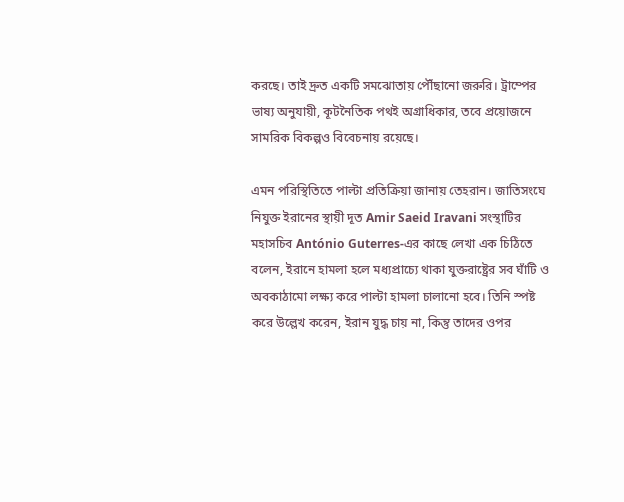করছে। তাই দ্রুত একটি সমঝোতায় পৌঁছানো জরুরি। ট্রাম্পের ভাষ্য অনুযায়ী, কূটনৈতিক পথই অগ্রাধিকার, তবে প্রয়োজনে সামরিক বিকল্পও বিবেচনায় রয়েছে।

এমন পরিস্থিতিতে পাল্টা প্রতিক্রিয়া জানায় তেহরান। জাতিসংঘে নিযুক্ত ইরানের স্থায়ী দূত Amir Saeid Iravani সংস্থাটির মহাসচিব António Guterres-এর কাছে লেখা এক চিঠিতে বলেন, ইরানে হামলা হলে মধ্যপ্রাচ্যে থাকা যুক্তরাষ্ট্রের সব ঘাঁটি ও অবকাঠামো লক্ষ্য করে পাল্টা হামলা চালানো হবে। তিনি স্পষ্ট করে উল্লেখ করেন, ইরান যুদ্ধ চায় না, কিন্তু তাদের ওপর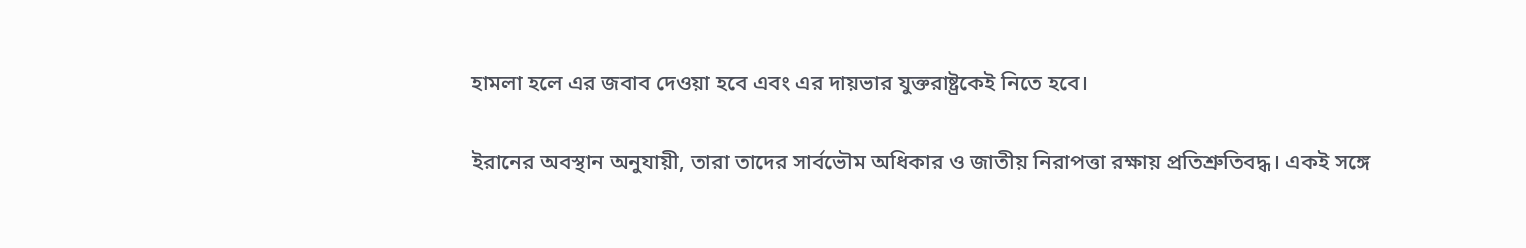হামলা হলে এর জবাব দেওয়া হবে এবং এর দায়ভার যুক্তরাষ্ট্রকেই নিতে হবে।

ইরানের অবস্থান অনুযায়ী, তারা তাদের সার্বভৌম অধিকার ও জাতীয় নিরাপত্তা রক্ষায় প্রতিশ্রুতিবদ্ধ। একই সঙ্গে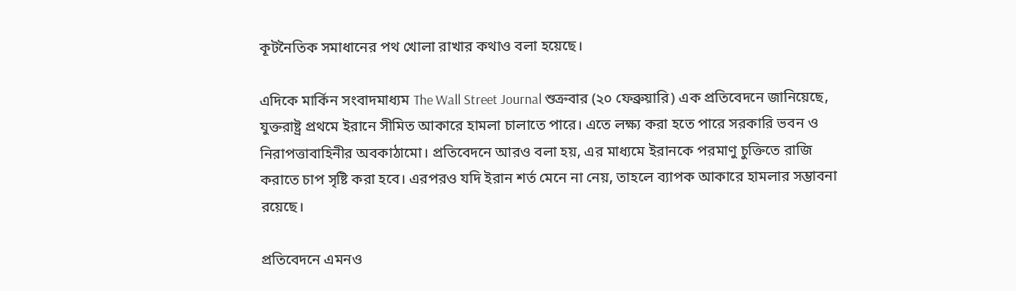কূটনৈতিক সমাধানের পথ খোলা রাখার কথাও বলা হয়েছে।

এদিকে মার্কিন সংবাদমাধ্যম The Wall Street Journal শুক্রবার (২০ ফেব্রুয়ারি) এক প্রতিবেদনে জানিয়েছে, যুক্তরাষ্ট্র প্রথমে ইরানে সীমিত আকারে হামলা চালাতে পারে। এতে লক্ষ্য করা হতে পারে সরকারি ভবন ও নিরাপত্তাবাহিনীর অবকাঠামো। প্রতিবেদনে আরও বলা হয়, এর মাধ্যমে ইরানকে পরমাণু চুক্তিতে রাজি করাতে চাপ সৃষ্টি করা হবে। এরপরও যদি ইরান শর্ত মেনে না নেয়, তাহলে ব্যাপক আকারে হামলার সম্ভাবনা রয়েছে।

প্রতিবেদনে এমনও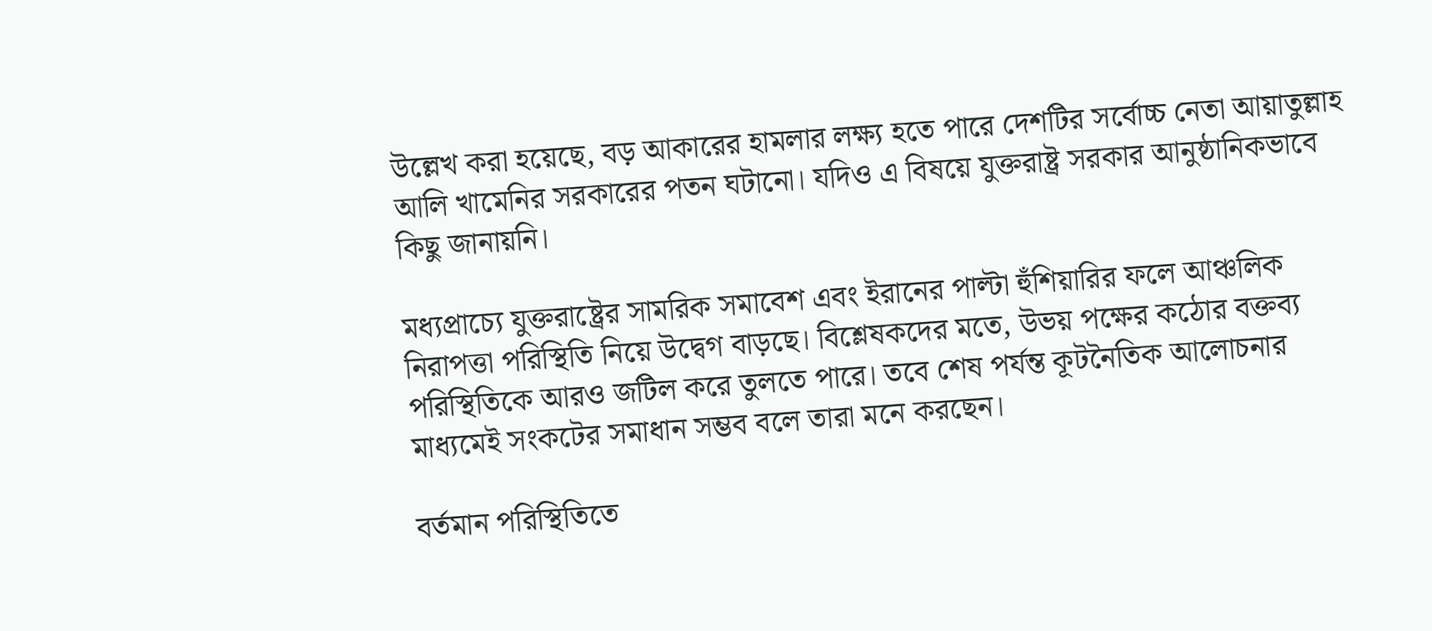উল্লেখ করা হয়েছে, বড় আকারের হামলার লক্ষ্য হতে পারে দেশটির সর্বোচ্চ নেতা আয়াতুল্লাহ আলি খামেনির সরকারের পতন ঘটানো। যদিও এ বিষয়ে যুক্তরাষ্ট্র সরকার আনুষ্ঠানিকভাবে কিছু জানায়নি।

মধ্যপ্রাচ্যে যুক্তরাষ্ট্রের সামরিক সমাবেশ এবং ইরানের পাল্টা হুঁশিয়ারির ফলে আঞ্চলিক নিরাপত্তা পরিস্থিতি নিয়ে উদ্বেগ বাড়ছে। বিশ্লেষকদের মতে, উভয় পক্ষের কঠোর বক্তব্য পরিস্থিতিকে আরও জটিল করে তুলতে পারে। তবে শেষ পর্যন্ত কূটনৈতিক আলোচনার মাধ্যমেই সংকটের সমাধান সম্ভব বলে তারা মনে করছেন।

বর্তমান পরিস্থিতিতে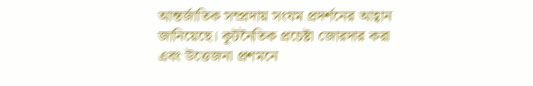আন্তর্জাতিক সম্প্রদায় সংযম প্রদর্শনের আহ্বান জানিয়েছে। কূটনৈতিক প্রচেষ্টা জোরদার করা এবং উত্তেজনা প্রশমনে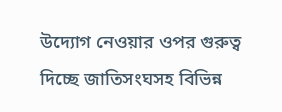উদ্যোগ নেওয়ার ওপর গুরুত্ব দিচ্ছে জাতিসংঘসহ বিভিন্ন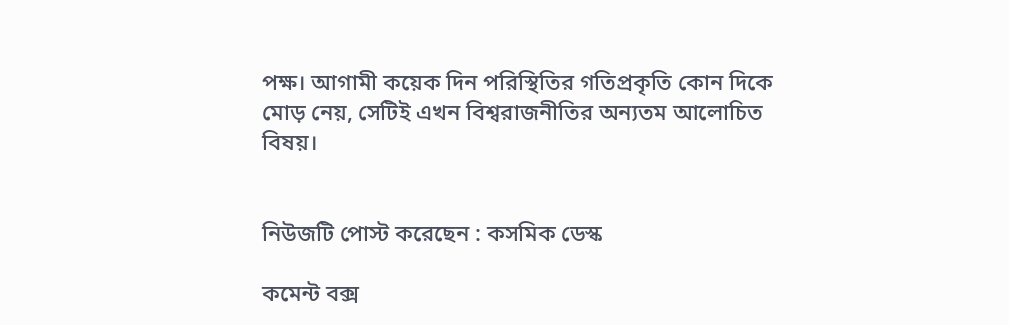পক্ষ। আগামী কয়েক দিন পরিস্থিতির গতিপ্রকৃতি কোন দিকে মোড় নেয়, সেটিই এখন বিশ্বরাজনীতির অন্যতম আলোচিত বিষয়।


নিউজটি পোস্ট করেছেন : কসমিক ডেস্ক

কমেন্ট বক্স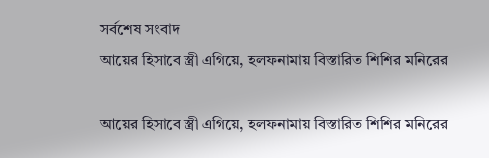সর্বশেষ সংবাদ
আয়ের হিসাবে স্ত্রী এগিয়ে, হলফনামায় বিস্তারিত শিশির মনিরের

আয়ের হিসাবে স্ত্রী এগিয়ে, হলফনামায় বিস্তারিত শিশির মনিরের